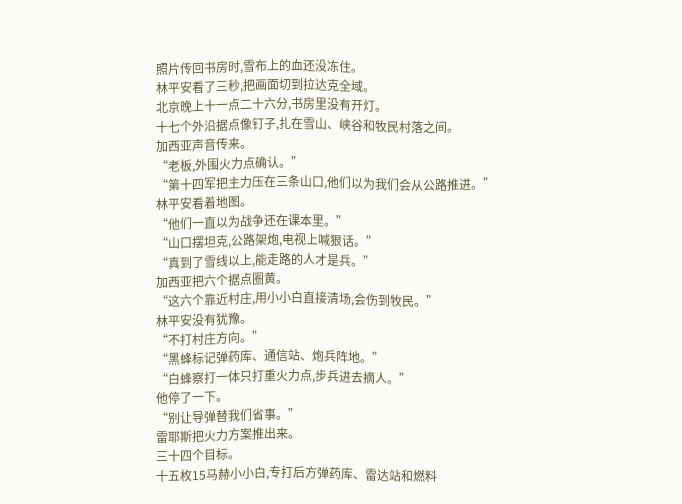照片传回书房时,雪布上的血还没冻住。
林平安看了三秒,把画面切到拉达克全域。
北京晚上十一点二十六分,书房里没有开灯。
十七个外沿据点像钉子,扎在雪山、峡谷和牧民村落之间。
加西亚声音传来。
“老板,外围火力点确认。”
“第十四军把主力压在三条山口,他们以为我们会从公路推进。”
林平安看着地图。
“他们一直以为战争还在课本里。”
“山口摆坦克,公路架炮,电视上喊狠话。”
“真到了雪线以上,能走路的人才是兵。”
加西亚把六个据点圈黄。
“这六个靠近村庄,用小小白直接清场,会伤到牧民。”
林平安没有犹豫。
“不打村庄方向。”
“黑蜂标记弹药库、通信站、炮兵阵地。”
“白蜂察打一体只打重火力点,步兵进去摘人。”
他停了一下。
“别让导弹替我们省事。”
雷耶斯把火力方案推出来。
三十四个目标。
十五枚15马赫小小白,专打后方弹药库、雷达站和燃料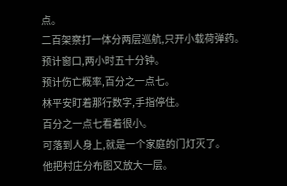点。
二百架察打一体分两层巡航,只开小载荷弹药。
预计窗口,两小时五十分钟。
预计伤亡概率,百分之一点七。
林平安盯着那行数字,手指停住。
百分之一点七看着很小。
可落到人身上,就是一个家庭的门灯灭了。
他把村庄分布图又放大一层。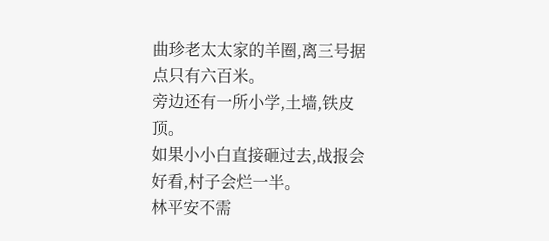曲珍老太太家的羊圈,离三号据点只有六百米。
旁边还有一所小学,土墙,铁皮顶。
如果小小白直接砸过去,战报会好看,村子会烂一半。
林平安不需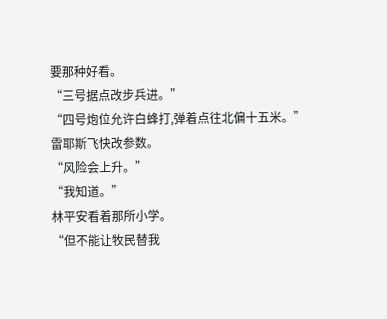要那种好看。
“三号据点改步兵进。”
“四号炮位允许白蜂打,弹着点往北偏十五米。”
雷耶斯飞快改参数。
“风险会上升。”
“我知道。”
林平安看着那所小学。
“但不能让牧民替我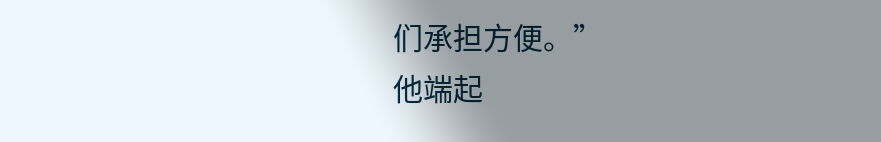们承担方便。”
他端起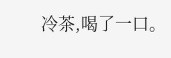冷茶,喝了一口。